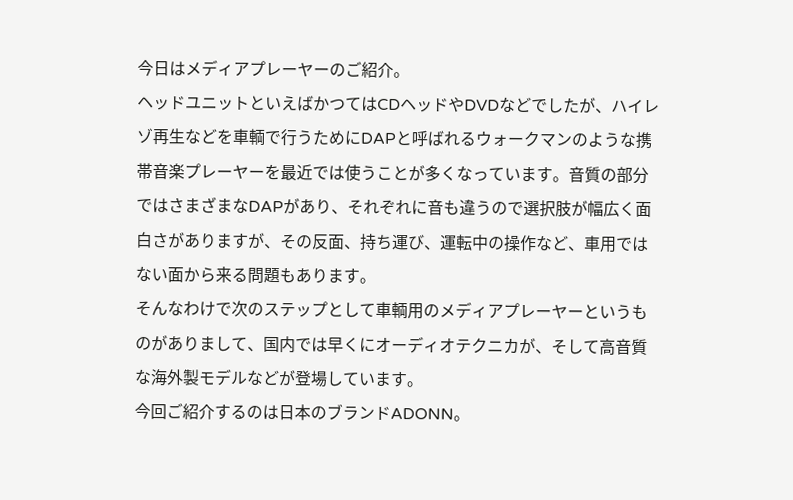今日はメディアプレーヤーのご紹介。
ヘッドユニットといえばかつてはCDヘッドやDVDなどでしたが、ハイレゾ再生などを車輌で行うためにDAPと呼ばれるウォークマンのような携帯音楽プレーヤーを最近では使うことが多くなっています。音質の部分ではさまざまなDAPがあり、それぞれに音も違うので選択肢が幅広く面白さがありますが、その反面、持ち運び、運転中の操作など、車用ではない面から来る問題もあります。
そんなわけで次のステップとして車輌用のメディアプレーヤーというものがありまして、国内では早くにオーディオテクニカが、そして高音質な海外製モデルなどが登場しています。
今回ご紹介するのは日本のブランドADONN。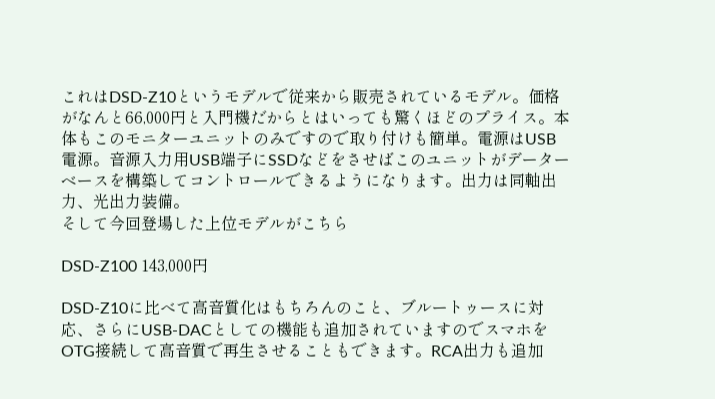これはDSD-Z10というモデルで従来から販売されているモデル。価格がなんと66,000円と入門機だからとはいっても驚くほどのプライス。本体もこのモニターユニットのみですので取り付けも簡単。電源はUSB電源。音源入力用USB端子にSSDなどをさせばこのユニットがデーターベースを構築してコントロールできるようになります。出力は同軸出力、光出力装備。
そして今回登場した上位モデルがこちら

DSD-Z100 143,000円

DSD-Z10に比べて高音質化はもちろんのこと、ブルートゥースに対応、さらにUSB-DACとしての機能も追加されていますのでスマホをOTG接続して高音質で再生させることもできます。RCA出力も追加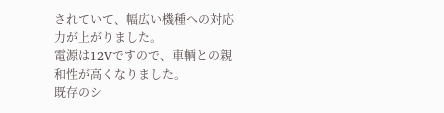されていて、幅広い機種への対応力が上がりました。
電源は12Vですので、車輌との親和性が高くなりました。
既存のシ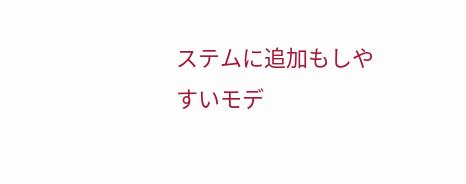ステムに追加もしやすいモデ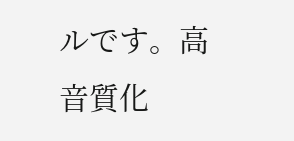ルです。高音質化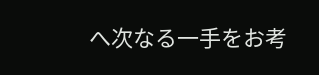へ次なる一手をお考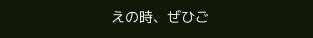えの時、ぜひご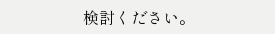検討ください。